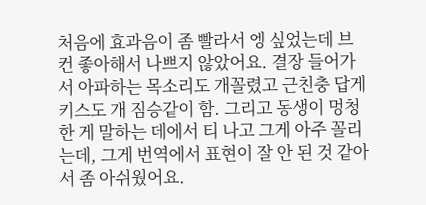처음에 효과음이 좀 빨라서 엥 싶었는데 브컨 좋아해서 나쁘지 않았어요. 결장 들어가서 아파하는 목소리도 개꼴렸고 근친충 답게 키스도 개 짐승같이 함. 그리고 동생이 멍청한 게 말하는 데에서 티 나고 그게 아주 꼴리는데, 그게 번역에서 표현이 잘 안 된 것 같아서 좀 아쉬웠어요.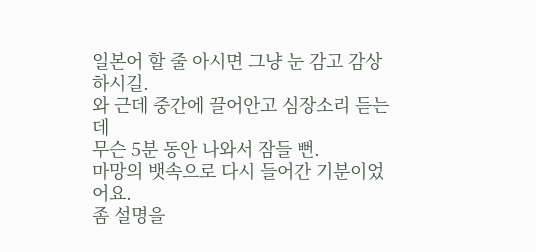일본어 할 줄 아시면 그냥 눈 감고 감상하시길.
와 근데 중간에 끌어안고 심장소리 듣는 데
무슨 5분 동안 나와서 잠들 뻔.
마망의 뱃속으로 다시 들어간 기분이었어요.
좀 설명을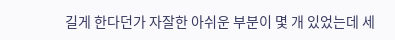길게 한다던가 자잘한 아쉬운 부분이 몇 개 있었는데 세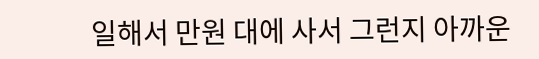일해서 만원 대에 사서 그런지 아까운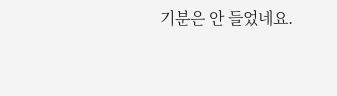기분은 안 들었네요.